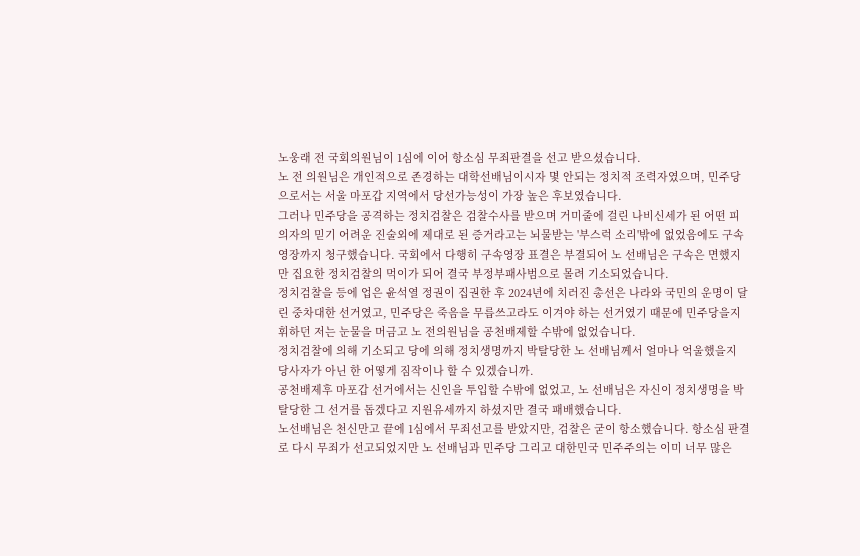노웅래 전 국회의원님이 1심에 이어 항소심 무죄판결을 선고 받으셨습니다.
노 전 의원님은 개인적으로 존경하는 대학선배님이시자 몇 안되는 정치적 조력자였으며, 민주당으로서는 서울 마포갑 지역에서 당선가능성이 가장 높은 후보였습니다.
그러나 민주당을 공격하는 정치검찰은 검찰수사를 받으며 거미줄에 걸린 나비신세가 된 어떤 피의자의 믿기 어려운 진술외에 제대로 된 증거라고는 뇌물받는 '부스럭 소리'밖에 없었음에도 구속영장까지 청구했습니다. 국회에서 다행히 구속영장 표결은 부결되어 노 선배님은 구속은 면했지만 집요한 정치검찰의 먹이가 되어 결국 부정부패사범으로 몰려 기소되었습니다.
정치검찰을 등에 업은 윤석열 정권이 집권한 후 2024년에 치러진 총선은 나라와 국민의 운명이 달린 중차대한 선거였고, 민주당은 죽음을 무릅쓰고라도 이겨야 하는 선거였기 때문에 민주당을지휘하던 저는 눈물을 머금고 노 전의원님을 공천배제할 수밖에 없었습니다.
정치검찰에 의해 기소되고 당에 의해 정치생명까지 박탈당한 노 선배님께서 얼마나 억울했을지 당사자가 아닌 한 어떻게 짐작이나 할 수 있겠습니까.
공천배제후 마포갑 선거에서는 신인을 투입할 수밖에 없었고, 노 선배님은 자신이 정치생명을 박탈당한 그 선거를 돕겠다고 지원유세까지 하셨지만 결국 패배했습니다.
노선배님은 천신만고 끝에 1심에서 무죄선고를 받았지만, 검찰은 굳이 항소했습니다. 항소심 판결로 다시 무죄가 선고되었지만 노 선배님과 민주당 그리고 대한민국 민주주의는 이미 너무 많은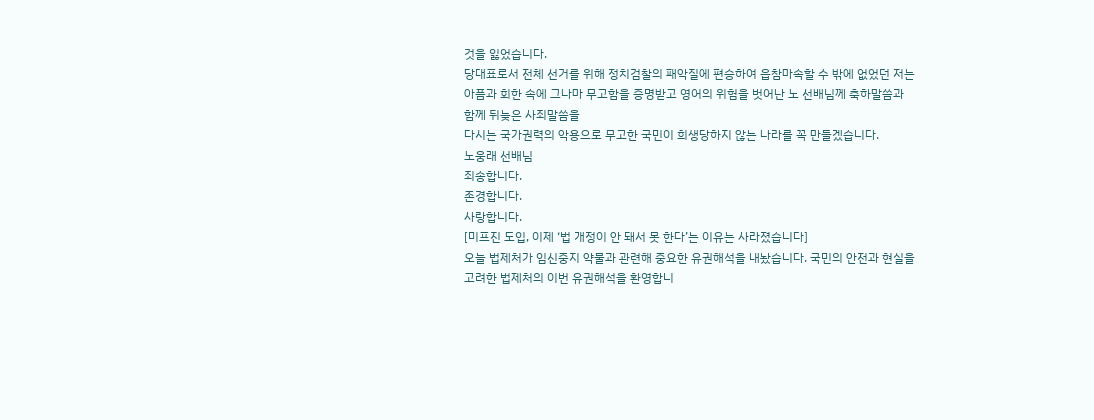것을 잃었습니다.
당대표로서 전체 선거를 위해 정치검찰의 패악질에 편승하여 읍참마속할 수 밖에 없었던 저는 아픔과 회한 속에 그나마 무고함을 증명받고 영어의 위험을 벗어난 노 선배님께 축하말씀과 함께 뒤늦은 사죄말씀을
다시는 국가권력의 악용으로 무고한 국민이 희생당하지 않는 나라를 꼭 만들겠습니다.
노웅래 선배님
죄송합니다.
존경합니다.
사랑합니다.
[미프진 도입, 이제 ‘법 개정이 안 돼서 못 한다’는 이유는 사라졌습니다]
오늘 법제처가 임신중지 약물과 관련해 중요한 유권해석을 내놨습니다. 국민의 안전과 현실을 고려한 법제처의 이번 유권해석을 환영합니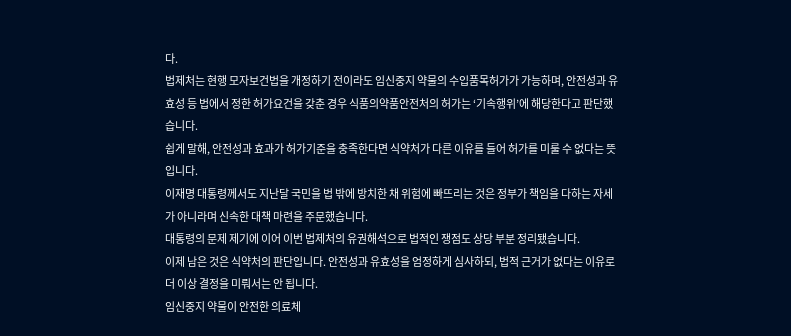다.
법제처는 현행 모자보건법을 개정하기 전이라도 임신중지 약물의 수입품목허가가 가능하며, 안전성과 유효성 등 법에서 정한 허가요건을 갖춘 경우 식품의약품안전처의 허가는 ‘기속행위’에 해당한다고 판단했습니다.
쉽게 말해, 안전성과 효과가 허가기준을 충족한다면 식약처가 다른 이유를 들어 허가를 미룰 수 없다는 뜻입니다.
이재명 대통령께서도 지난달 국민을 법 밖에 방치한 채 위험에 빠뜨리는 것은 정부가 책임을 다하는 자세가 아니라며 신속한 대책 마련을 주문했습니다.
대통령의 문제 제기에 이어 이번 법제처의 유권해석으로 법적인 쟁점도 상당 부분 정리됐습니다.
이제 남은 것은 식약처의 판단입니다. 안전성과 유효성을 엄정하게 심사하되, 법적 근거가 없다는 이유로 더 이상 결정을 미뤄서는 안 됩니다.
임신중지 약물이 안전한 의료체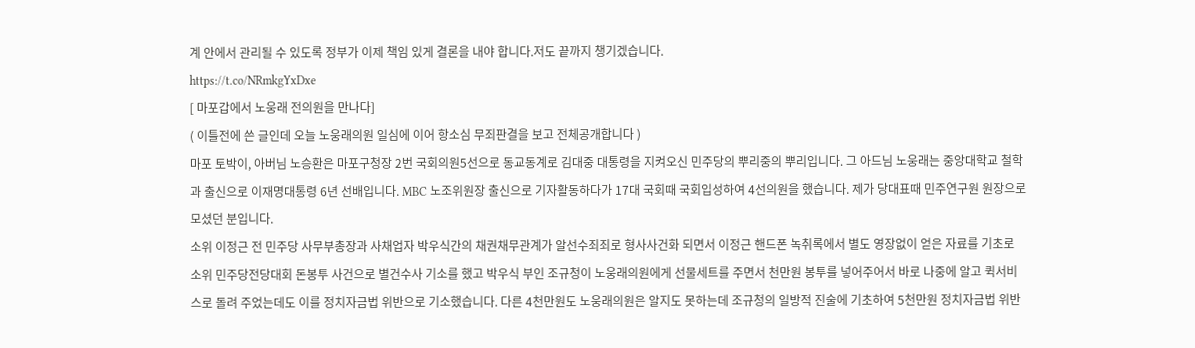계 안에서 관리될 수 있도록 정부가 이제 책임 있게 결론을 내야 합니다.저도 끝까지 챙기겠습니다.
https://t.co/NRmkgYxDxe
[ 마포갑에서 노웅래 전의원을 만나다]
( 이틀전에 쓴 글인데 오늘 노웅래의원 일심에 이어 항소심 무죄판결을 보고 전체공개합니다 )
마포 토박이, 아버님 노승환은 마포구청장 2번 국회의원5선으로 동교동계로 김대중 대통령을 지켜오신 민주당의 뿌리중의 뿌리입니다. 그 아드님 노웅래는 중앙대학교 철학과 출신으로 이재명대통령 6년 선배입니다. MBC 노조위원장 출신으로 기자활동하다가 17대 국회때 국회입성하여 4선의원을 했습니다. 제가 당대표때 민주연구원 원장으로 모셨던 분입니다.
소위 이정근 전 민주당 사무부총장과 사채업자 박우식간의 채권채무관계가 알선수죄죄로 형사사건화 되면서 이정근 핸드폰 녹취록에서 별도 영장없이 얻은 자료를 기초로 소위 민주당전당대회 돈봉투 사건으로 별건수사 기소를 했고 박우식 부인 조규청이 노웅래의원에게 선물세트를 주면서 천만원 봉투를 넣어주어서 바로 나중에 알고 퀵서비스로 돌려 주었는데도 이를 정치자금법 위반으로 기소했습니다. 다른 4천만원도 노웅래의원은 알지도 못하는데 조규청의 일방적 진술에 기초하여 5천만원 정치자금법 위반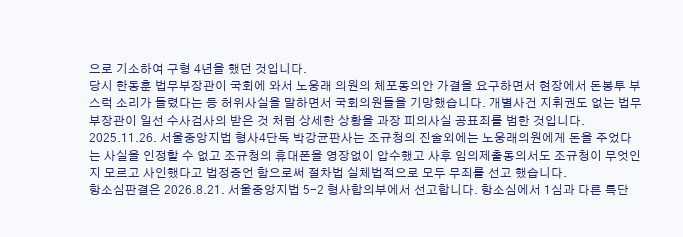으로 기소하여 구형 4년을 했던 것입니다.
당시 한동훈 법무부장관이 국회에 와서 노웅래 의원의 체포동의안 가결을 요구하면서 현장에서 돈봉투 부스럭 소리가 들렸다는 등 허위사실을 말하면서 국회의원들을 기망했습니다. 개별사건 지휘권도 없는 법무부장관이 일선 수사검사의 받은 것 처럼 상세한 상황을 과장 피의사실 공표죄를 범한 것입니다.
2025.11.26. 서울중앙지법 형사4단독 박강균판사는 조규청의 진술외에는 노웅래의원에게 돈을 주었다는 사실을 인정할 수 없고 조규청의 휴대폰을 영장없이 압수했고 사후 임의제출동의서도 조규청이 무엇인지 모르고 사인했다고 법정증언 함으로써 절차법 실체법적으로 모두 무죄를 선고 했습니다.
항소심판결은 2026.8.21. 서울중앙지법 5-2 형사합의부에서 선고합니다. 항소심에서 1심과 다른 특단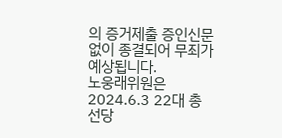의 증거제출 증인신문없이 종결되어 무죄가 예상됩니다.
노웅래위원은 2024.6.3 22대 총선당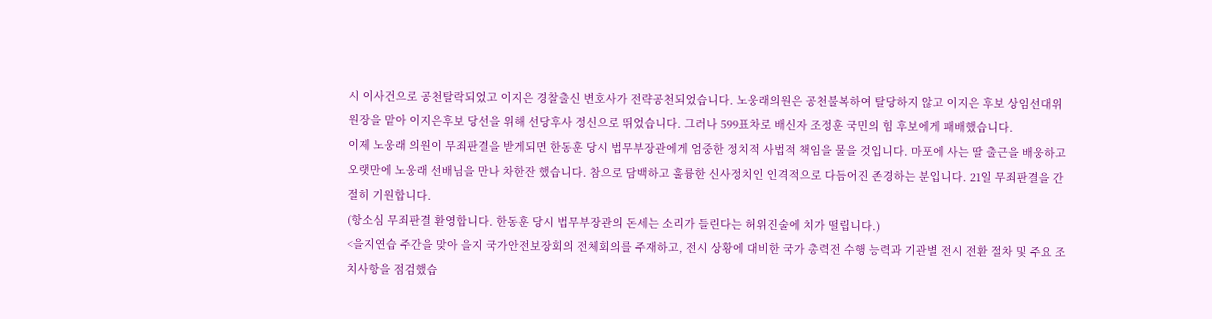시 이사건으로 공천탈락되었고 이지은 경찰출신 변호사가 전략공천되었습니다. 노웅래의원은 공천불복하여 탈당하지 않고 이지은 후보 상임선대위원장을 맡아 이지은후보 당선을 위해 선당후사 정신으로 뛰었습니다. 그러나 599표차로 배신자 조정훈 국민의 힘 후보에게 패배했습니다.
이제 노웅래 의원이 무죄판결을 받게되면 한동훈 당시 법무부장관에게 엄중한 정치적 사법적 책임을 물을 것입니다. 마포에 사는 딸 출근을 배웅하고 오랫만에 노웅래 선배님을 만나 차한잔 했습니다. 참으로 담백하고 훌륭한 신사정치인 인격적으로 다듬어진 존경하는 분입니다. 21일 무죄판결을 간절히 기원합니다.
(항소심 무죄판결 환영합니다. 한동훈 당시 법무부장관의 돈세는 소리가 들린다는 허위진술에 치가 떨립니다.)
<을지연습 주간을 맞아 을지 국가안전보장회의 전체회의를 주재하고, 전시 상황에 대비한 국가 총력전 수행 능력과 기관별 전시 전환 절차 및 주요 조치사항을 점검했습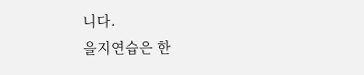니다.
을지연습은 한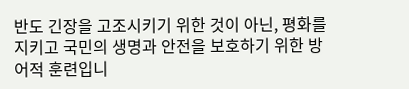반도 긴장을 고조시키기 위한 것이 아닌, 평화를 지키고 국민의 생명과 안전을 보호하기 위한 방어적 훈련입니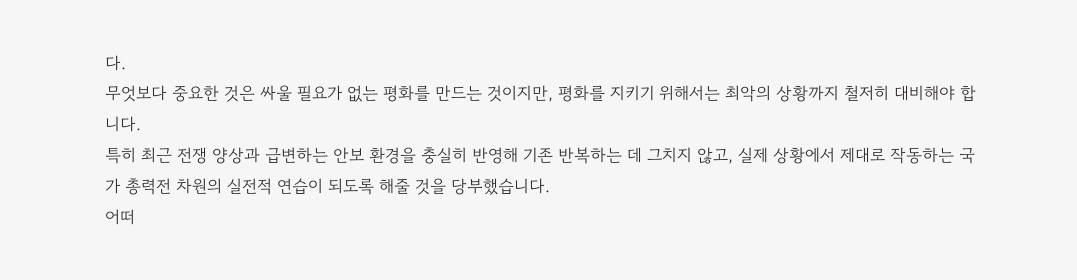다.
무엇보다 중요한 것은 싸울 필요가 없는 평화를 만드는 것이지만, 평화를 지키기 위해서는 최악의 상황까지 철저히 대비해야 합니다.
특히 최근 전쟁 양상과 급변하는 안보 환경을 충실히 반영해 기존 반복하는 데 그치지 않고, 실제 상황에서 제대로 작동하는 국가 총력전 차원의 실전적 연습이 되도록 해줄 것을 당부했습니다.
어떠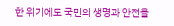한 위기에도 국민의 생명과 안전을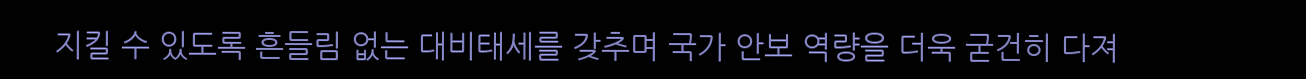지킬 수 있도록 흔들림 없는 대비태세를 갖추며 국가 안보 역량을 더욱 굳건히 다져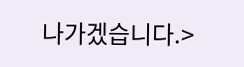나가겠습니다.>